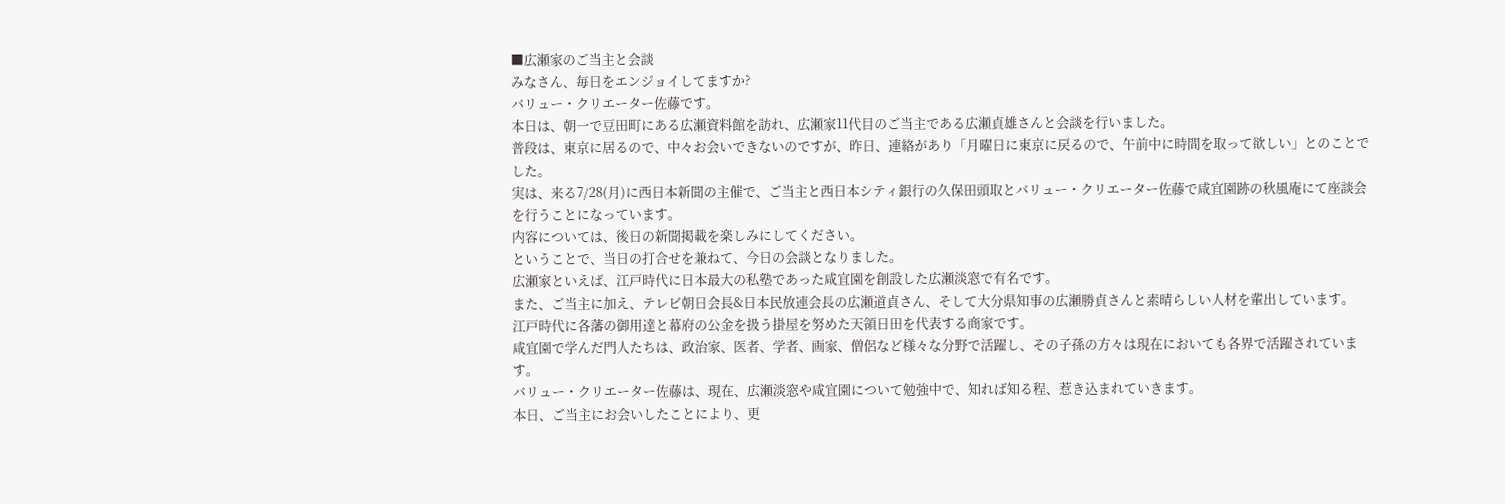■広瀬家のご当主と会談
みなさん、毎日をエンジョイしてますか?
バリュー・クリエーター佐藤です。
本日は、朝一で豆田町にある広瀬資料館を訪れ、広瀬家11代目のご当主である広瀬貞雄さんと会談を行いました。
普段は、東京に居るので、中々お会いできないのですが、昨日、連絡があり「月曜日に東京に戻るので、午前中に時間を取って欲しい」とのことでした。
実は、来る7/28(月)に西日本新聞の主催で、ご当主と西日本シティ銀行の久保田頭取とバリュー・クリエーター佐藤で咸宜園跡の秋風庵にて座談会を行うことになっています。
内容については、後日の新聞掲載を楽しみにしてください。
ということで、当日の打合せを兼ねて、今日の会談となりました。
広瀬家といえば、江戸時代に日本最大の私塾であった咸宜園を創設した広瀬淡窓で有名です。
また、ご当主に加え、テレビ朝日会長&日本民放連会長の広瀬道貞さん、そして大分県知事の広瀬勝貞さんと素晴らしい人材を輩出しています。
江戸時代に各藩の御用達と幕府の公金を扱う掛屋を努めた天領日田を代表する商家です。
咸宜園で学んだ門人たちは、政治家、医者、学者、画家、僧侶など様々な分野で活躍し、その子孫の方々は現在においても各界で活躍されています。
バリュー・クリエーター佐藤は、現在、広瀬淡窓や咸宜園について勉強中で、知れば知る程、惹き込まれていきます。
本日、ご当主にお会いしたことにより、更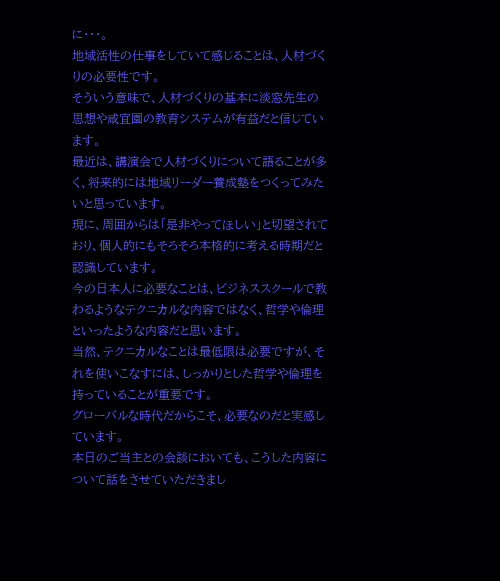に・・・。
地域活性の仕事をしていて感じることは、人材づくりの必要性です。
そういう意味で、人材づくりの基本に淡窓先生の思想や咸宜園の教育システムが有益だと信じています。
最近は、講演会で人材づくりについて語ることが多く、将来的には地域リーダー養成塾をつくってみたいと思っています。
現に、周囲からは「是非やってほしい」と切望されており、個人的にもそろそろ本格的に考える時期だと認識しています。
今の日本人に必要なことは、ビジネススクールで教わるようなテクニカルな内容ではなく、哲学や倫理といったような内容だと思います。
当然、テクニカルなことは最低限は必要ですが、それを使いこなすには、しっかりとした哲学や倫理を持っていることが重要です。
グローバルな時代だからこそ、必要なのだと実感しています。
本日のご当主との会談においても、こうした内容について話をさせていただきまし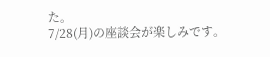た。
7/28(月)の座談会が楽しみです。